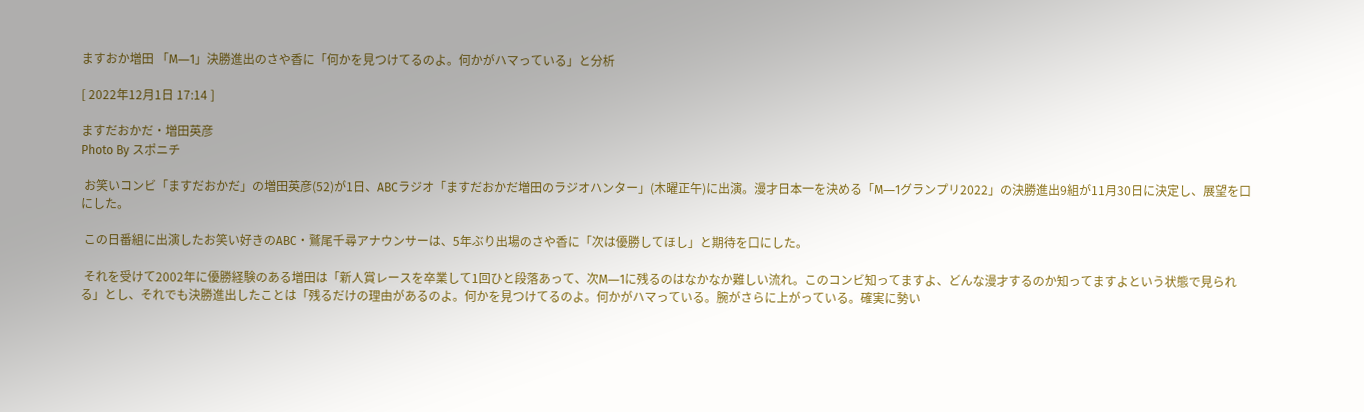ますおか増田 「M―1」決勝進出のさや香に「何かを見つけてるのよ。何かがハマっている」と分析

[ 2022年12月1日 17:14 ]

ますだおかだ・増田英彦
Photo By スポニチ

 お笑いコンビ「ますだおかだ」の増田英彦(52)が1日、ABCラジオ「ますだおかだ増田のラジオハンター」(木曜正午)に出演。漫才日本一を決める「M―1グランプリ2022」の決勝進出9組が11月30日に決定し、展望を口にした。

 この日番組に出演したお笑い好きのABC・鷲尾千尋アナウンサーは、5年ぶり出場のさや香に「次は優勝してほし」と期待を口にした。

 それを受けて2002年に優勝経験のある増田は「新人賞レースを卒業して1回ひと段落あって、次M―1に残るのはなかなか難しい流れ。このコンビ知ってますよ、どんな漫才するのか知ってますよという状態で見られる」とし、それでも決勝進出したことは「残るだけの理由があるのよ。何かを見つけてるのよ。何かがハマっている。腕がさらに上がっている。確実に勢い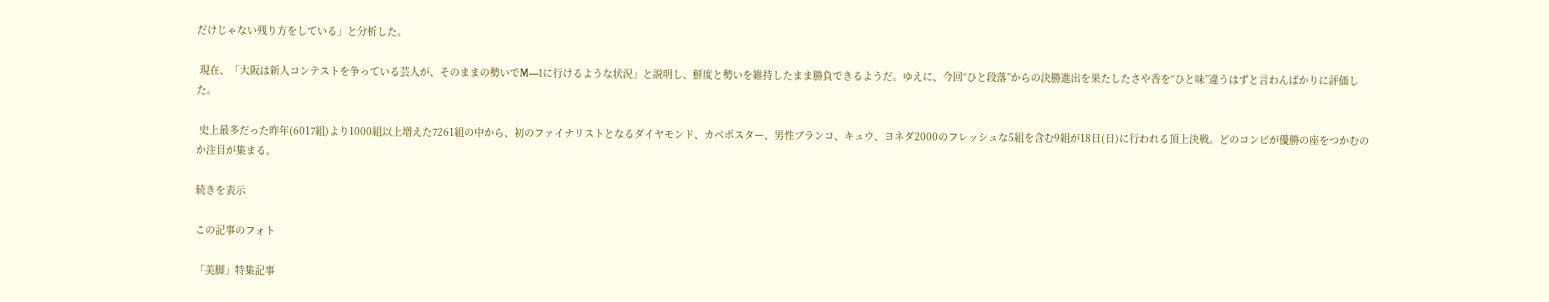だけじゃない残り方をしている」と分析した。

 現在、「大阪は新人コンテストを争っている芸人が、そのままの勢いでM―1に行けるような状況」と説明し、鮮度と勢いを維持したまま勝負できるようだ。ゆえに、今回“ひと段落”からの決勝進出を果たしたさや香を“ひと味”違うはずと言わんばかりに評価した。

 史上最多だった昨年(6017組)より1000組以上増えた7261組の中から、初のファイナリストとなるダイヤモンド、カベポスター、男性ブランコ、キュウ、ヨネダ2000のフレッシュな5組を含む9組が18日(日)に行われる頂上決戦。どのコンビが優勝の座をつかむのか注目が集まる。

続きを表示

この記事のフォト

「美脚」特集記事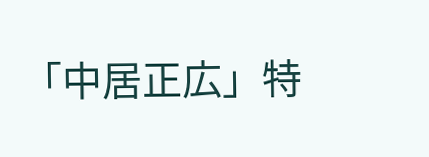「中居正広」特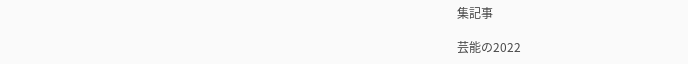集記事

芸能の2022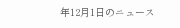年12月1日のニュース